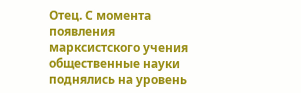Отец. С момента появления марксистского учения общественные науки поднялись на уровень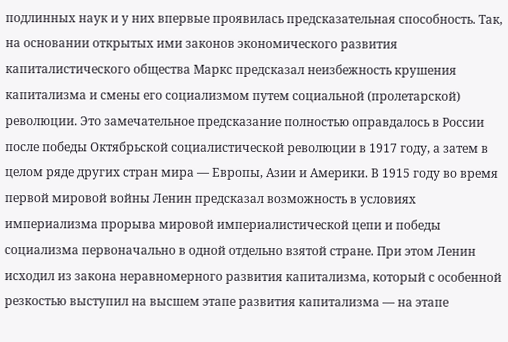подлинных наук и у них впервые проявилась предсказательная способность. Так, на основании открытых ими законов экономического развития капиталистического общества Маркс предсказал неизбежность крушения капитализма и смены его социализмом путем социальной (пролетарской) революции. Это замечательное предсказание полностью оправдалось в России после победы Октябрьской социалистической революции в 1917 году, а затем в целом ряде других стран мира — Европы, Азии и Америки. В 1915 году во время первой мировой войны Ленин предсказал возможность в условиях империализма прорыва мировой империалистической цепи и победы социализма первоначально в одной отдельно взятой стране. При этом Ленин исходил из закона неравномерного развития капитализма, который с особенной резкостью выступил на высшем этапе развития капитализма — на этапе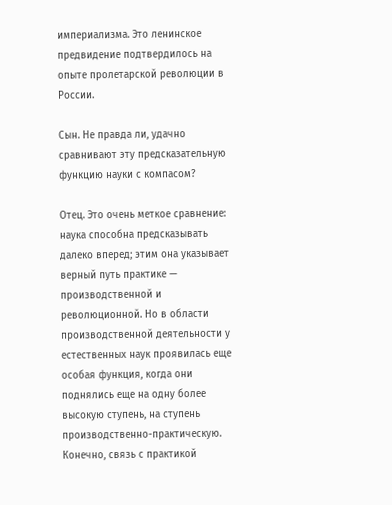империализма. Это ленинское предвидение подтвердилось на опыте пролетарской революции в России.

Сын. Не правда ли, удачно сравнивают эту предсказательную функцию науки с компасом?

Отец. Это очень меткое сравнение: наука способна предсказывать далеко вперед; этим она указывает верный путь практике — производственной и революционной. Но в области производственной деятельности у естественных наук проявилась еще особая функция, когда они поднялись еще на одну более высокую ступень, на ступень производственно-практическую. Конечно, связь с практикой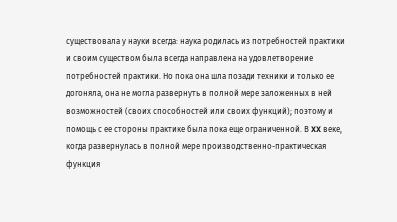существовала у науки всегда: наука родилась из потребностей практики и своим существом была всегда направлена на удовлетворение потребностей практики. Но пока она шла позади техники и только ее догоняла, она не могла развернуть в полной мере заложенных в ней возможностей (своих способностей или своих функций); поэтому и помощь с ее стороны практике была пока еще ограниченной. В XX веке, когда развернулась в полной мере производственно-практическая функция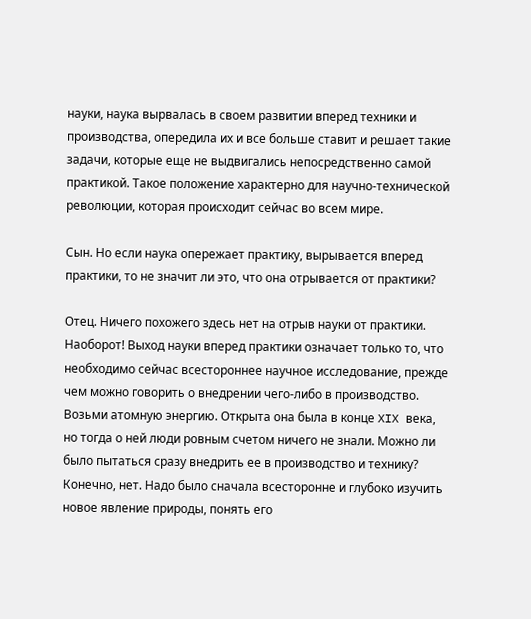науки, наука вырвалась в своем развитии вперед техники и производства, опередила их и все больше ставит и решает такие задачи, которые еще не выдвигались непосредственно самой практикой. Такое положение характерно для научно-технической революции, которая происходит сейчас во всем мире.

Сын. Но если наука опережает практику, вырывается вперед практики, то не значит ли это, что она отрывается от практики?

Отец. Ничего похожего здесь нет на отрыв науки от практики. Наоборот! Выход науки вперед практики означает только то, что необходимо сейчас всестороннее научное исследование, прежде чем можно говорить о внедрении чего-либо в производство. Возьми атомную энергию. Открыта она была в конце XIX века, но тогда о ней люди ровным счетом ничего не знали. Можно ли было пытаться сразу внедрить ее в производство и технику? Конечно, нет. Надо было сначала всесторонне и глубоко изучить новое явление природы, понять его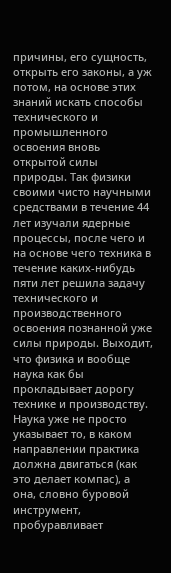причины, его сущность, открыть его законы, а уж потом, на основе этих знаний искать способы технического и промышленного освоения вновь открытой силы природы. Так физики своими чисто научными средствами в течение 44 лет изучали ядерные процессы, после чего и на основе чего техника в течение каких-нибудь пяти лет решила задачу технического и производственного освоения познанной уже силы природы. Выходит, что физика и вообще наука как бы прокладывает дорогу технике и производству. Наука уже не просто указывает то, в каком направлении практика должна двигаться (как это делает компас), а она, словно буровой инструмент, пробуравливает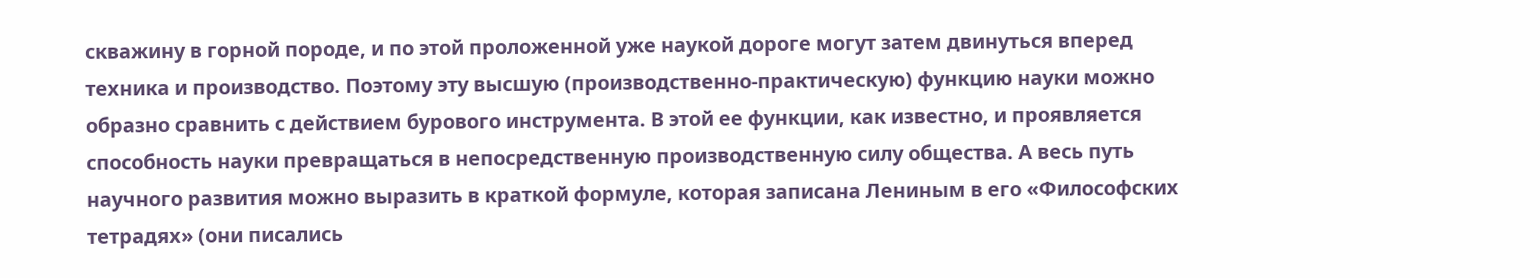скважину в горной породе, и по этой проложенной уже наукой дороге могут затем двинуться вперед техника и производство. Поэтому эту высшую (производственно-практическую) функцию науки можно образно сравнить с действием бурового инструмента. В этой ее функции, как известно, и проявляется способность науки превращаться в непосредственную производственную силу общества. А весь путь научного развития можно выразить в краткой формуле, которая записана Лениным в его «Философских тетрадях» (они писались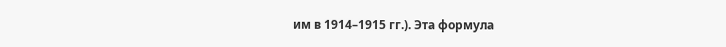им в 1914–1915 гг.). Эта формула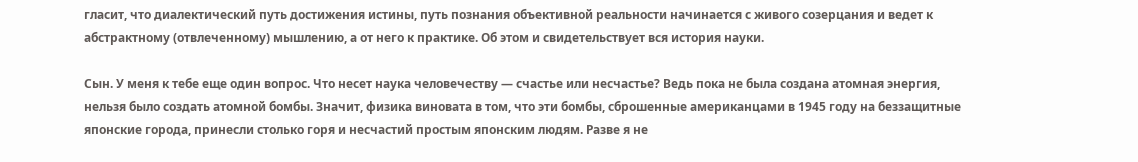гласит, что диалектический путь достижения истины, путь познания объективной реальности начинается с живого созерцания и ведет к абстрактному (отвлеченному) мышлению, а от него к практике. Об этом и свидетельствует вся история науки.

Сын. У меня к тебе еще один вопрос. Что несет наука человечеству — счастье или несчастье? Ведь пока не была создана атомная энергия, нельзя было создать атомной бомбы. Значит, физика виновата в том, что эти бомбы, сброшенные американцами в 1945 году на беззащитные японские города, принесли столько горя и несчастий простым японским людям. Разве я не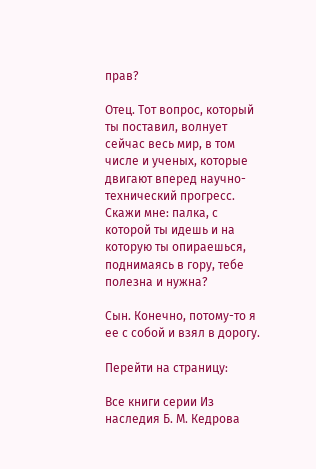прав?

Отец. Тот вопрос, который ты поставил, волнует сейчас весь мир, в том числе и ученых, которые двигают вперед научно-технический прогресс. Скажи мне: палка, с которой ты идешь и на которую ты опираешься, поднимаясь в гору, тебе полезна и нужна?

Сын. Конечно, потому-то я ее с собой и взял в дорогу.

Перейти на страницу:

Все книги серии Из наследия Б. М. Кедрова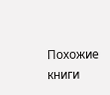Похожие книги